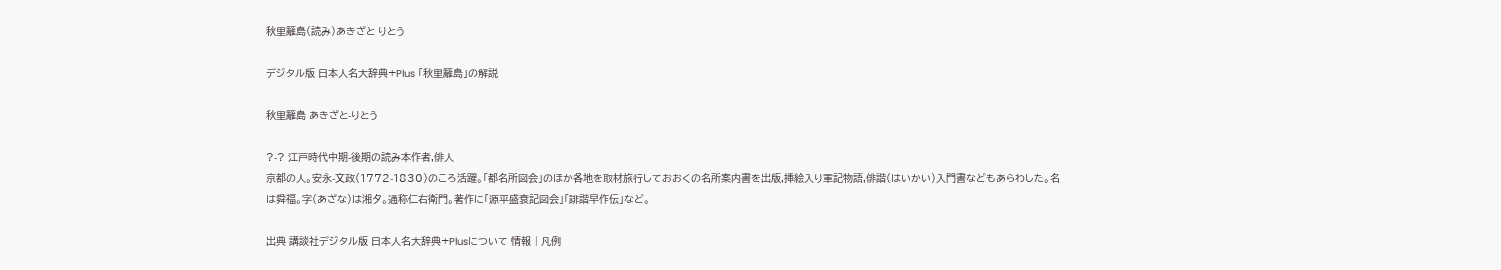秋里籬島(読み)あきざと りとう

デジタル版 日本人名大辞典+Plus 「秋里籬島」の解説

秋里籬島 あきざと-りとう

?-? 江戸時代中期-後期の読み本作者,俳人
京都の人。安永-文政(1772-1830)のころ活躍。「都名所図会」のほか各地を取材旅行しておおくの名所案内書を出版,挿絵入り軍記物語,俳諧(はいかい)入門書などもあらわした。名は舜福。字(あざな)は湘夕。通称仁右衛門。著作に「源平盛衰記図会」「誹諧早作伝」など。

出典 講談社デジタル版 日本人名大辞典+Plusについて 情報 | 凡例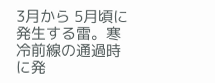3月から 5月頃に発生する雷。寒冷前線の通過時に発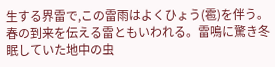生する界雷で,この雷雨はよくひょう(雹)を伴う。春の到来を伝える雷ともいわれる。雷鳴に驚き冬眠していた地中の虫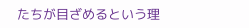たちが目ざめるという理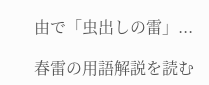由で「虫出しの雷」...

春雷の用語解説を読む